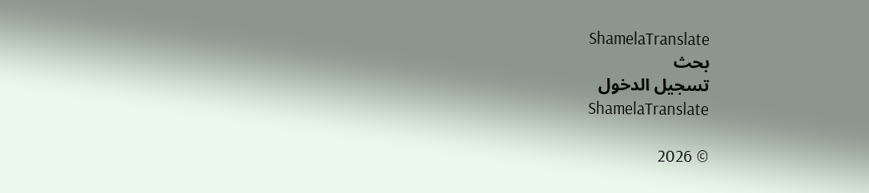ShamelaTranslate
بحث
تسجيل الدخول
ShamelaTranslate

© 2026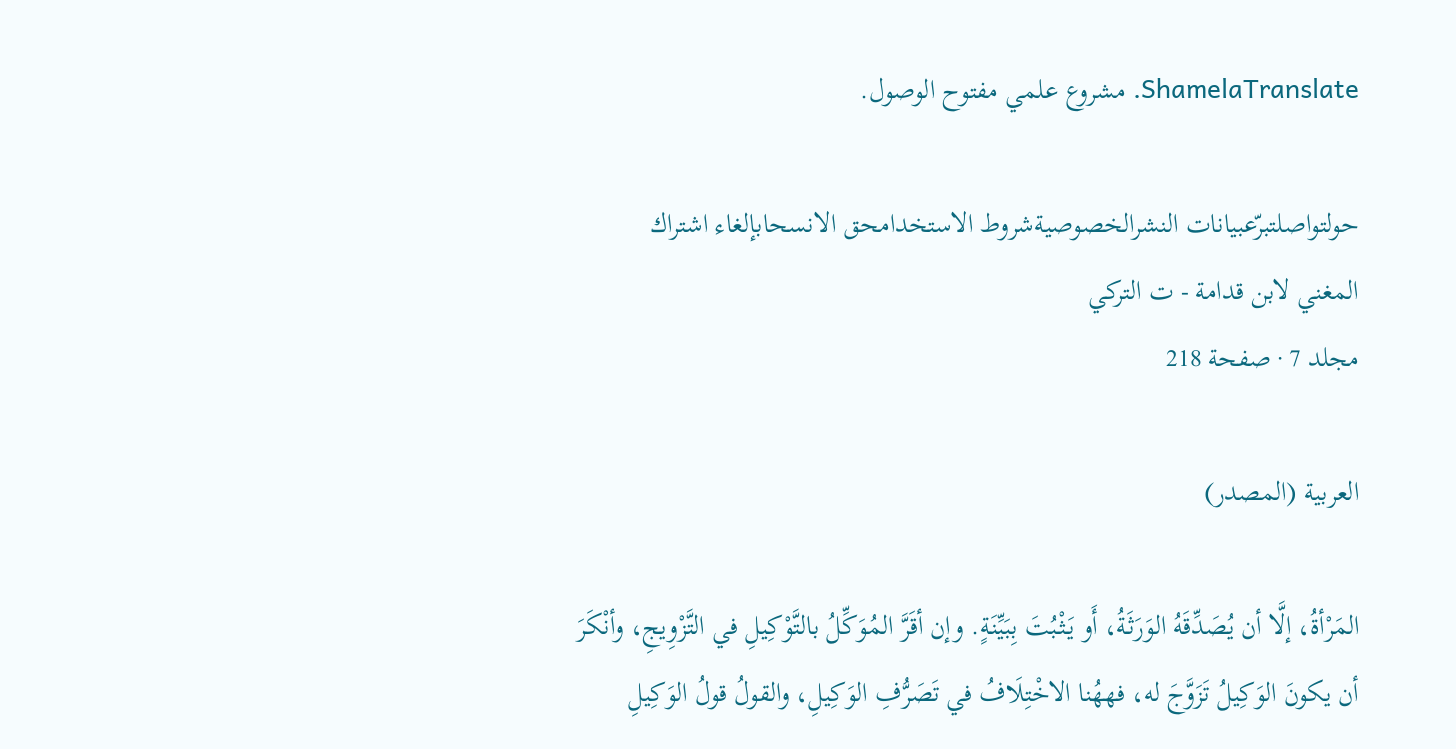ShamelaTranslate. مشروع علمي مفتوح الوصول.

حولتواصلتبرّعبيانات النشرالخصوصيةشروط الاستخدامحق الانسحابإلغاء اشتراك
المغني لابن قدامة - ت التركي
مجلد 7 · صفحة 218

العربية (المصدر)

المَرْأةُ، إلَّا أن يُصَدِّقَهُ الوَرَثَةُ، أَو يَثْبُتَ بِبَيِّنَةٍ. وإن أقَرَّ المُوَكِّلُ بالتَّوْكِيلِ في التَّزْوِيجِ، وأنْكَرَ أن يكونَ الوَكِيلُ تَزَوَّجَ له، فههُنا الاخْتِلَافُ في تَصَرُّفِ الوَكِيلِ، والقولُ قولُ الوَكِيلِ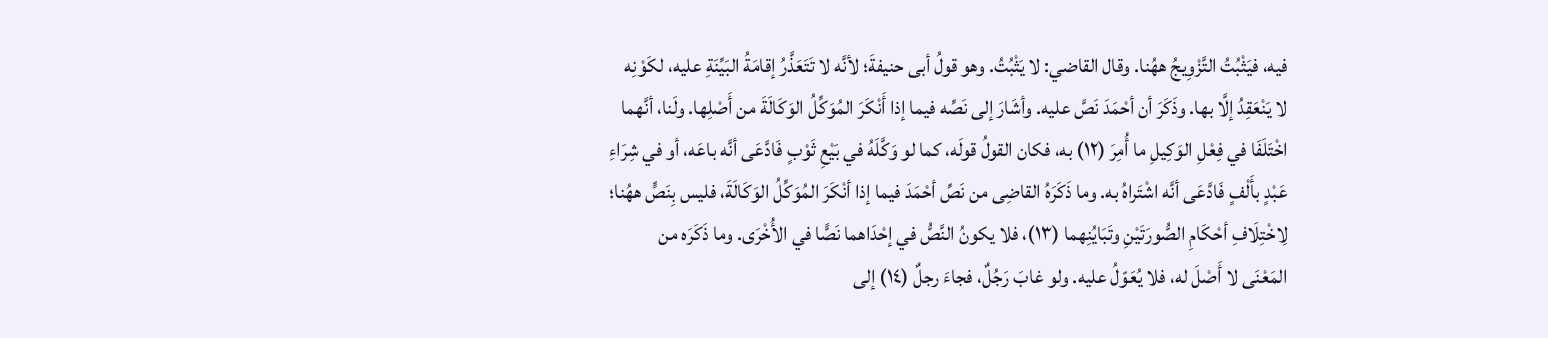فيه، فيَثْبُتُ التَّزْوِيجُ ههُنا. وقال القاضي: لا يَثْبُتُ. وهو قولُ أبى حنيفةَ؛ لأنَّه لا تَتَعَذَّرُ إقامَةُ البَيِّنَةِ عليه، لكَوْنِه لا يَنْعَقِدُ إلَّا بها. وذَكَرَ أن أحْمَدَ نَصَّ عليه. وأشَارَ إلى نَصِّه فيما إذا أَنْكَرَ المُوَكِّلُ الوَكَالَةَ من أَصْلِها. ولَنا، أنَّهما اخْتَلَفَا في فِعْلِ الوَكِيلِ ما أُمِرَ (١٢) به، فكان القولُ قولَه، كما لو وَكَّلَهُ في بَيْعِ ثَوْبٍ فَادَّعَى أنَّه باعَه، أو في شِرَاءِ عَبْدٍ بأَلْفٍ فَادَّعَى أنَّه اشْتَراهُ به. وما ذَكَرَهُ القاضِى من نَصِّ أحْمَدَ فيما إذا أنْكَرَ المُوَكِّلُ الوَكَالَةَ، فليس بِنَصٍّ ههُنا؛ لِاخْتِلَافِ أحْكَامِ الصُّورَتَيْنِ وتَبَايُنِهما (١٣)، فلا يكونُ النَّصُّ في إحْدَاهما نَصًّا في الأُخْرَى. وما ذَكَرَه من المَعْنَى لا أَصْلَ له، فلا يُعَوّلُ عليه. ولو غابَ رَجُلٌ، فجاءَ رجلٌ (١٤) إلى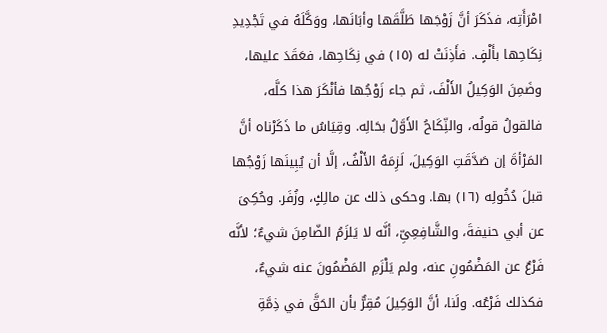امْرَأَتِه، فذَكَرَ أنَّ زَوْجَها طَلَّقَها وأبَانَها، ووَكَّلَهُ في تَجْدِيدِ نِكَاحِها بأَلْفٍ. فأَذِنَتْ له (١٥) في نِكَاحِها، فعَقَدَ عليها، وضَمِنَ الوَكِيلُ الأَلْفَ، ثم جاء زَوْجُها فأنْكَرَ هذا كلَّه، فالقولُ قولُه، والنِّكَاحُ الأَوَّلُ بحَالِه. وقِيَاسُ ما ذَكَرْناه أنَّ المَرْأةَ إن صَدَّقَتِ الوَكِيلَ، لَزِمَهُ الأَلْفُ، إلَّا أن يُبِينَها زَوْجُها قبلَ دُخُولِه (١٦) بها. وحكى ذلك عن مالِكٍ، وزُفَر. وحُكِىَ عن أبي حنيفةَ، والشَّافِعِىِّ، أنَّه لا يَلزَمُ الضّامِنَ شيءٌ؛ لأنَّه فَرْعٌ عن المَضْمُونِ عنه، ولم يَلْزَمِ المَضْمُونَ عنه شيءٌ، فكذلك فَرْعُه. ولَنا، أنَّ الوَكِيلَ مُقِرٌّ بأن الحَقَّ في ذِمَّةِ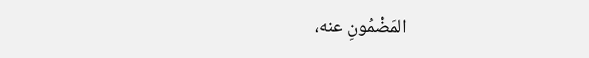المَضْمُونِ عنه،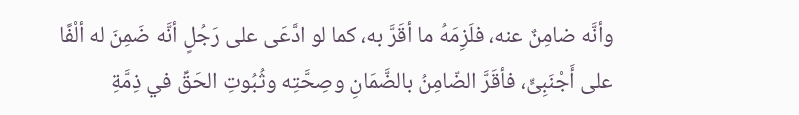وأنَّه ضامِنٌ عنه، فلَزِمَهُ ما أقَرَّ به، كما لو ادَّعَى على رَجُلٍ أنَّه ضَمِنَ له ألْفًا على أَجْنَبِىٍّ، فأقَرَّ الضّامِنُ بالضَّمَانِ وصِحَّتِه وثُبُوتِ الحَقِّ في ذِمَّةِ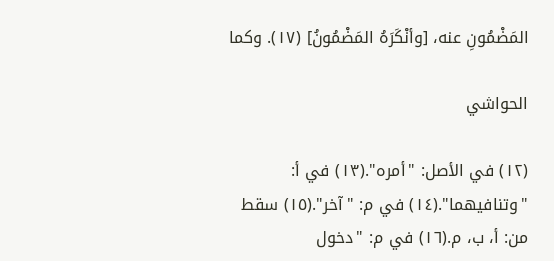المَضْمُونِ عنه، [وأنْكَرَهُ المَضْمُونُ] (١٧). وكما

الحواشي

(١٢) في الأصل: "أمره".(١٣) في أ: "وتنافيهما".(١٤) في م: "آخر".(١٥) سقط من: أ، ب، م.(١٦) في م: "دخول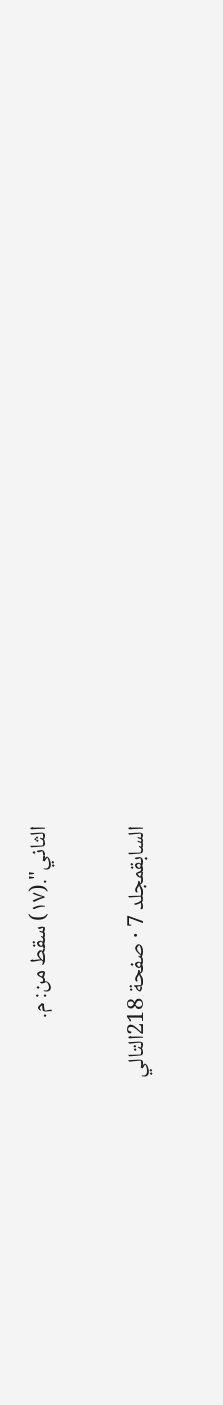الثاني".(١٧) سقط من: م.

السابقمجلد 7 · صفحة 218التالي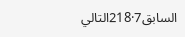السابق7·218التالي